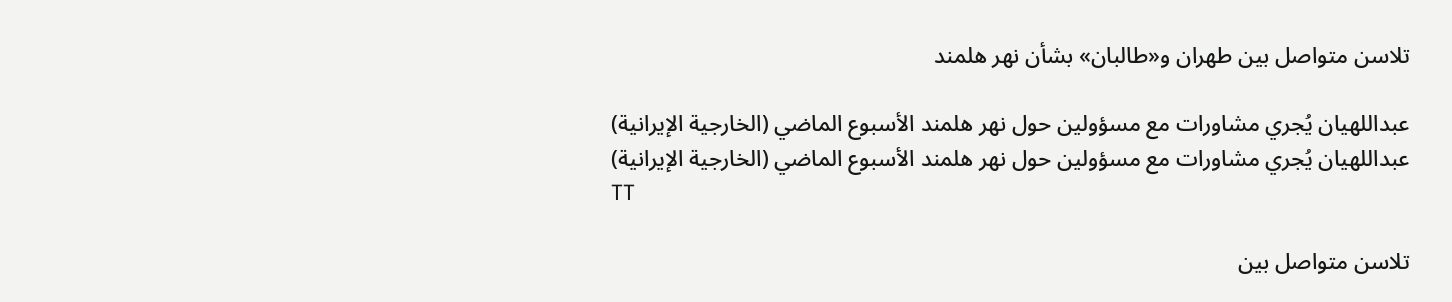تلاسن متواصل بين طهران و«طالبان» بشأن نهر هلمند

عبداللهيان يُجري مشاورات مع مسؤولين حول نهر هلمند الأسبوع الماضي (الخارجية الإيرانية)
عبداللهيان يُجري مشاورات مع مسؤولين حول نهر هلمند الأسبوع الماضي (الخارجية الإيرانية)
TT

تلاسن متواصل بين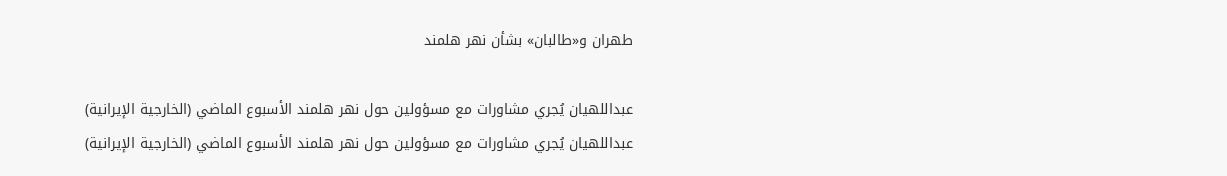طهران و«طالبان» بشأن نهر هلمند

عبداللهيان يُجري مشاورات مع مسؤولين حول نهر هلمند الأسبوع الماضي (الخارجية الإيرانية)
عبداللهيان يُجري مشاورات مع مسؤولين حول نهر هلمند الأسبوع الماضي (الخارجية الإيرانية)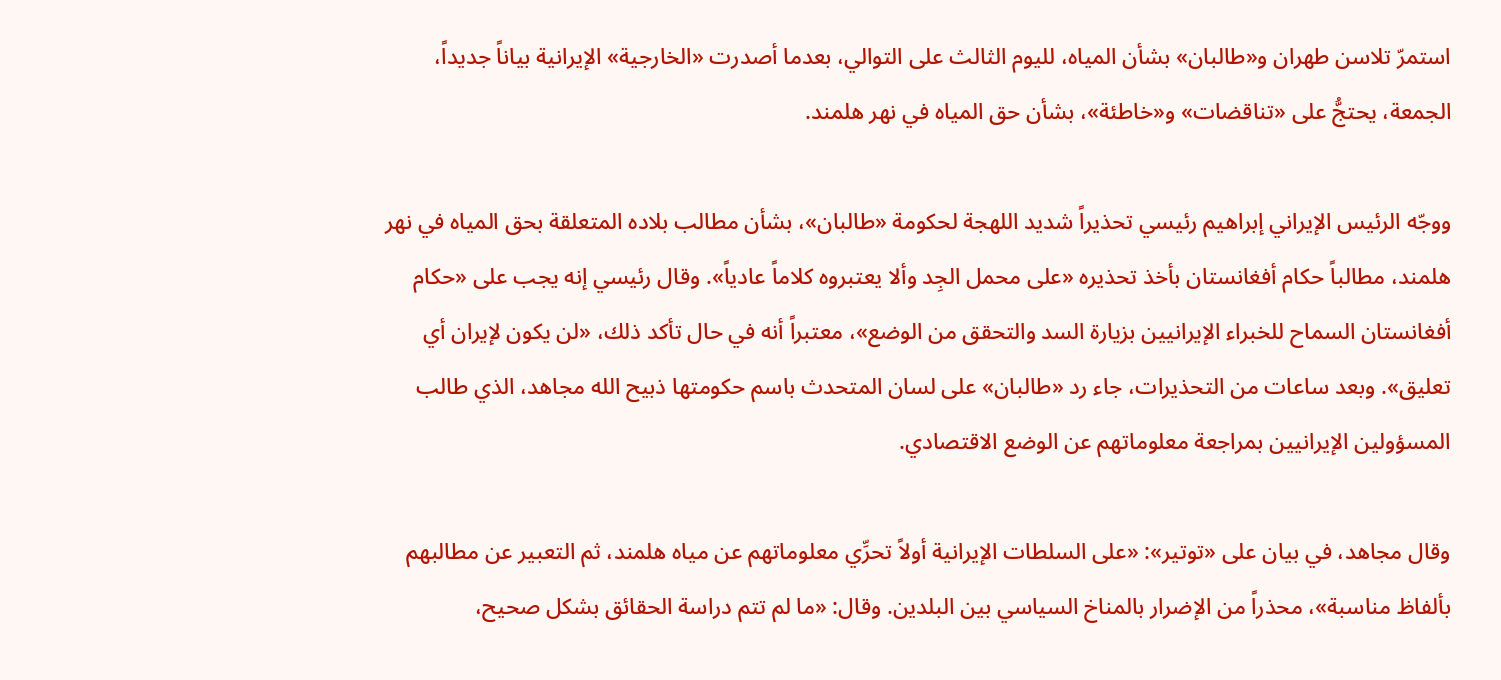استمرّ تلاسن طهران و«طالبان» بشأن المياه، لليوم الثالث على التوالي، بعدما أصدرت «الخارجية» الإيرانية بياناً جديداً، الجمعة، يحتجُّ على «تناقضات» و«خاطئة»، بشأن حق المياه في نهر هلمند.

ووجّه الرئيس الإيراني إبراهيم رئيسي تحذيراً شديد اللهجة لحكومة «طالبان»، بشأن مطالب بلاده المتعلقة بحق المياه في نهر هلمند، مطالباً حكام أفغانستان بأخذ تحذيره «على محمل الجِد وألا يعتبروه كلاماً عادياً». وقال رئيسي إنه يجب على «حكام أفغانستان السماح للخبراء الإيرانيين بزيارة السد والتحقق من الوضع»، معتبراً أنه في حال تأكد ذلك، «لن يكون لإيران أي تعليق». وبعد ساعات من التحذيرات، جاء رد «طالبان» على لسان المتحدث باسم حكومتها ذبيح الله مجاهد، الذي طالب المسؤولين الإيرانيين بمراجعة معلوماتهم عن الوضع الاقتصادي.

وقال مجاهد، في بيان على «توتير»: «على السلطات الإيرانية أولاً تحرِّي معلوماتهم عن مياه هلمند، ثم التعبير عن مطالبهم بألفاظ مناسبة»، محذراً من الإضرار بالمناخ السياسي بين البلدين. وقال: «ما لم تتم دراسة الحقائق بشكل صحيح،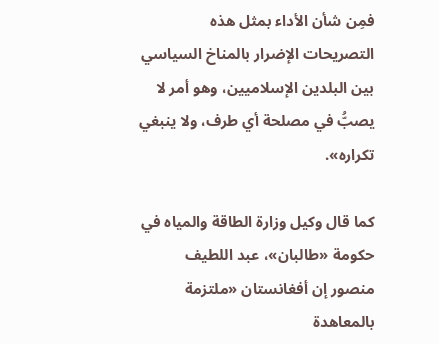فمِن شأن الأداء بمثل هذه التصريحات الإضرار بالمناخ السياسي بين البلدين الإسلاميين، وهو أمر لا يصبُّ في مصلحة أي طرف، ولا ينبغي تكراره».

كما قال وكيل وزارة الطاقة والمياه في حكومة «طالبان»، عبد اللطيف منصور إن أفغانستان «ملتزمة بالمعاهدة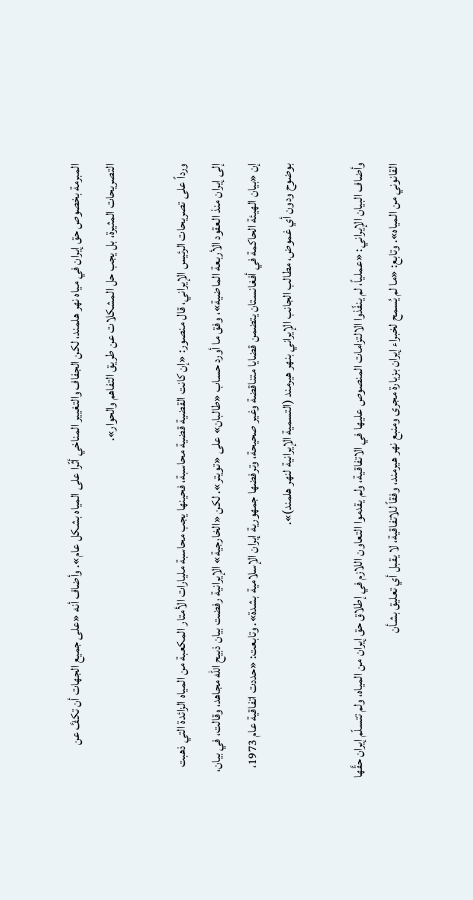المبرمة بخصوص حق إيران في مياه نهر هلمند، لكن الجفاف والتغيير المناخي أثّرا على المياه بشكل عام». وأضاف أنه «على جميع الجهات أن تكفَّ عن التصريحات المثيرة، بل يجب حل المشكلات عن طريق التفاهم والحوار».

ورداً على تصريحات الرئيس الإيراني، قال منصور: «إن كانت القضية قضية محاسبة، فحينها يجب محاسبة مليارات الأمتار المكعبة من المياه الزائدة التي ذهبت إلى إيران منذ العقود الأربعة الماضية»، وفق ما أورد حساب «طالبان» على «تويتر». لكن «الخارجية» الإيرانية رفضت بيان ذبيح الله مجاهد، وقالت، في بيان، إن «بيان الهيئة الحاكمة في أفغانستان يتضمن قضايا متناقضة وغير صحيحة، وترفضها جمهورية إيران الإسلامية بشدة». وتابعت: «حددت اتفاقية عام 1973، بوضوح ودون أي غموض، مطالب الجانب الإيراني بنهر هيرمند (التسمية الإيرانية لنهر هلمند)».

وأضاف البيان الإيراني: «عملياً، لم ينفّذوا الالتزامات المنصوص عليها في الاتفاقية، ولم يقدموا التعاون اللازم في إطلاق حق إيران من المياه، ولم تتسلّم إيران حقَّها القانوني من المياه». وتابع: «ما لم يُسمح لخبراء إيران بزيارة مجرى ومنبع نهر هيرمند، وفقاً للاتفاقية، لا يقبل أي تعليق بشأن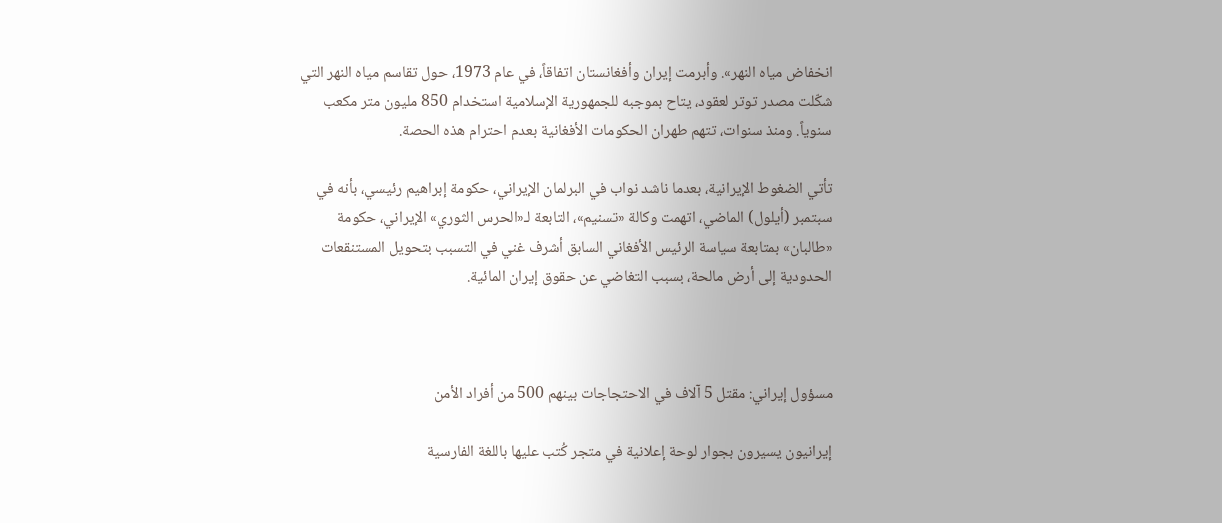انخفاض مياه النهر». وأبرمت إيران وأفغانستان اتفاقاً، في عام 1973، حول تقاسم مياه النهر التي شكّلت مصدر توتر لعقود، يتاح بموجبه للجمهورية الإسلامية استخدام 850 مليون متر مكعب سنوياً. ومنذ سنوات، تتهم طهران الحكومات الأفغانية بعدم احترام هذه الحصة.

تأتي الضغوط الإيرانية، بعدما ناشد نواب في البرلمان الإيراني، حكومة إبراهيم رئيسي، بأنه في سبتمبر (أيلول) الماضي، اتهمت وكالة «تسنيم»، التابعة لـ«الحرس الثوري» الإيراني، حكومة «طالبان» بمتابعة سياسة الرئيس الأفغاني السابق أشرف غني في التسبب بتحويل المستنقعات الحدودية إلى أرض مالحة، بسبب التغاضي عن حقوق إيران المائية.



مسؤول إيراني: مقتل 5 آلاف في الاحتجاجات بينهم 500 من أفراد الأمن

إيرانيون يسيرون بجوار لوحة إعلانية في متجر كُتب عليها باللغة الفارسية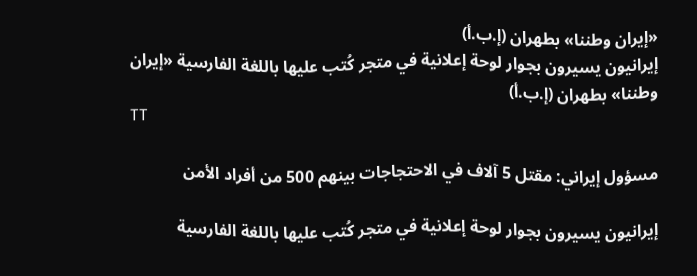«إيران وطننا» بطهران (إ.ب.أ)
إيرانيون يسيرون بجوار لوحة إعلانية في متجر كُتب عليها باللغة الفارسية «إيران وطننا» بطهران (إ.ب.أ)
TT

مسؤول إيراني: مقتل 5 آلاف في الاحتجاجات بينهم 500 من أفراد الأمن

إيرانيون يسيرون بجوار لوحة إعلانية في متجر كُتب عليها باللغة الفارسية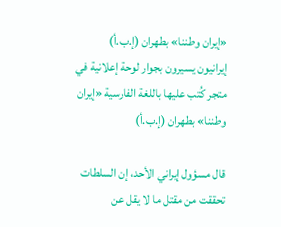«إيران وطننا» بطهران (إ.ب.أ)
إيرانيون يسيرون بجوار لوحة إعلانية في متجر كُتب عليها باللغة الفارسية «إيران وطننا» بطهران (إ.ب.أ)

قال مسؤول إيراني الأحد، إن السلطات تحققت من مقتل ما لا يقل عن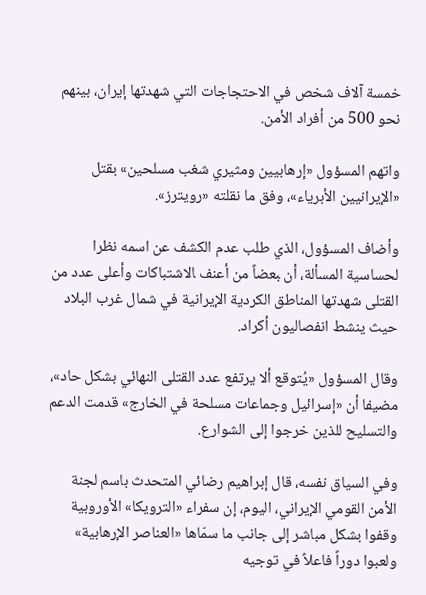خمسة آلاف شخص في ‌الاحتجاجات التي ‌شهدتها ‌إيران، بينهم نحو ‌500 من أفراد الأمن.

واتهم المسؤول «إرهابيين ومثيري شغب مسلحين» بقتل «الإيرانيين الأبرياء»، وفق ما نقلته «رويترز».

وأضاف المسؤول، الذي طلب عدم الكشف عن اسمه ‌نظرا لحساسية المسألة، أن ‍بعضاً من أعنف ‍الاشتباكات وأعلى عدد من القتلى شهدتها المناطق الكردية الإيرانية في شمال غرب البلاد حيث ينشط انفصاليون أكراد.

وقال المسؤول «يُتوقع ألا يرتفع عدد القتلى النهائي بشكل حاد»، مضيفا أن «إسرائيل وجماعات مسلحة في الخارج» قدمت الدعم والتسليح للذين خرجوا إلى الشوارع.

وفي السياق نفسه، قال إبراهيم رضائي المتحدث باسم لجنة الأمن القومي الإيراني، اليوم، إن سفراء «الترويكا» الأوروبية وقفوا بشكل مباشر إلى جانب ما سمّاها «العناصر الإرهابية» ولعبوا دوراً فاعلاً في توجيه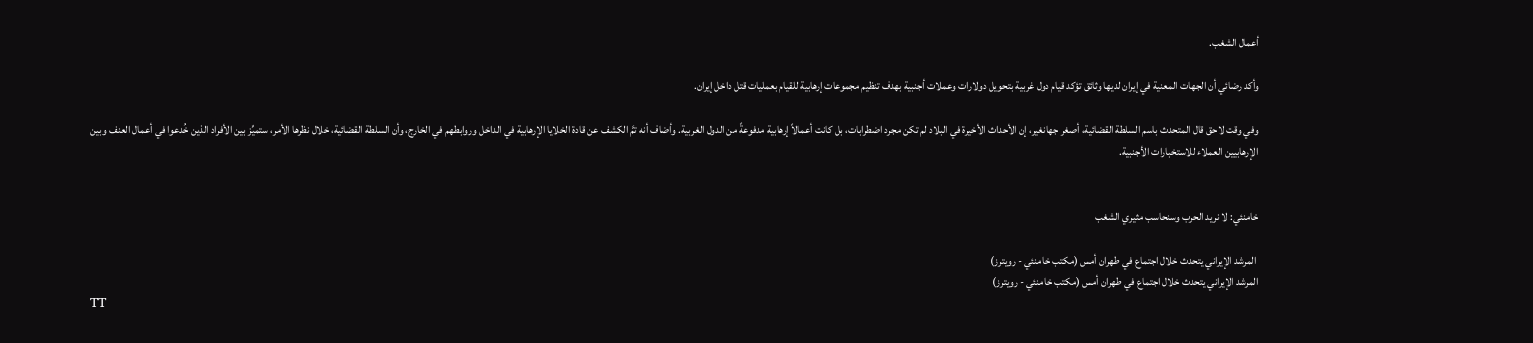أعمال الشغب.

وأكد رضائي أن الجهات المعنية في إيران لديها وثائق تؤكد قيام دول غربية بتحويل دولارات وعملات أجنبية بهدف تنظيم مجموعات إرهابية للقيام بعمليات قتل داخل إيران.

وفي وقت لاحق قال المتحدث باسم السلطة القضائية، أصغر جهانغير، إن الأحداث الأخيرة في البلاد لم تكن مجرد اضطرابات، بل كانت أعمالاً إرهابية مدفوعةً من الدول الغربية. وأضاف أنه تمَّ الكشف عن قادة الخلايا الإرهابية في الداخل وروابطهم في الخارج، وأن السلطة القضائية، خلال نظرها الأمر، ستميِّز بين الأفراد الذين خُدعوا في أعمال العنف وبين الإرهابيين العملاء للاستخبارات الأجنبية.


خامنئي: لا نريد الحرب وسنحاسب مثيري الشغب

 المرشد الإيراني يتحدث خلال اجتماع في طهران أمس (مكتب خامنئي - رويترز)
المرشد الإيراني يتحدث خلال اجتماع في طهران أمس (مكتب خامنئي - رويترز)
TT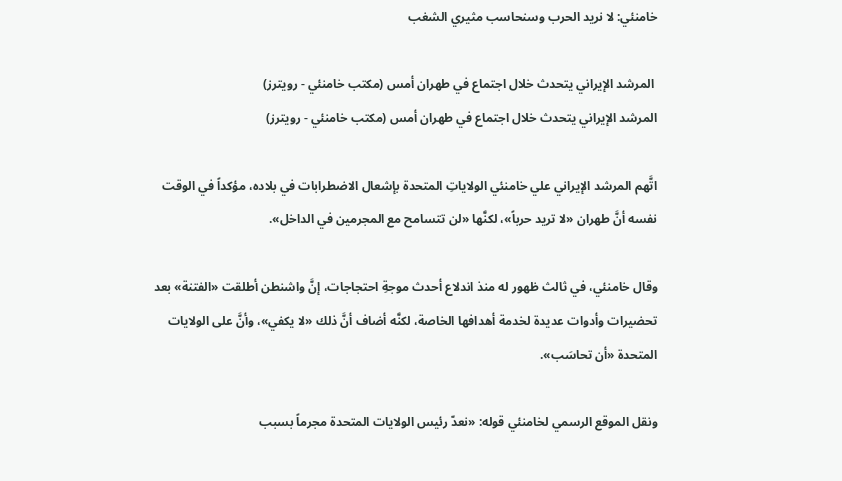خامنئي: لا نريد الحرب وسنحاسب مثيري الشغب

 المرشد الإيراني يتحدث خلال اجتماع في طهران أمس (مكتب خامنئي - رويترز)
المرشد الإيراني يتحدث خلال اجتماع في طهران أمس (مكتب خامنئي - رويترز)

اتَّهم المرشد الإيراني علي خامنئي الولاياتِ المتحدة بإشعال الاضطرابات في بلاده، مؤكداً في الوقت نفسه أنَّ طهران «لا تريد حرباً»، لكنَّها «لن تتسامح مع المجرمين في الداخل».

وقال خامنئي، في ثالث ظهور له منذ اندلاع أحدث موجةِ احتجاجات، إنَّ واشنطن أطلقت «الفتنة» بعد تحضيرات وأدوات عديدة لخدمة أهدافها الخاصة، لكنَّه أضاف أنَّ ذلك «لا يكفي»، وأنَّ على الولايات المتحدة «أن تحاسَب».

ونقل الموقع الرسمي لخامنئي قوله: «نعدّ رئيس الولايات المتحدة مجرماً بسبب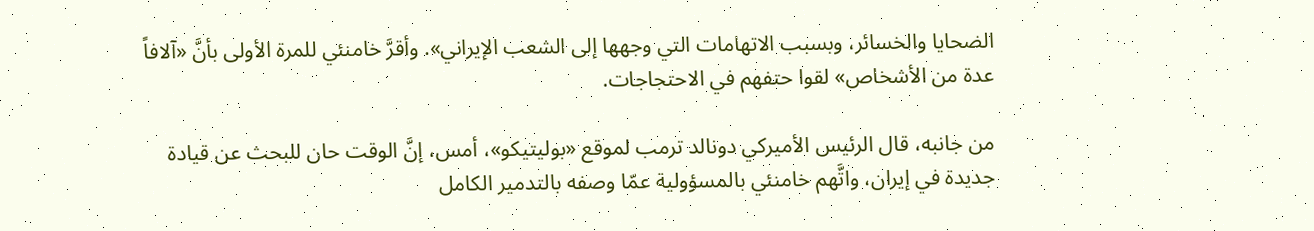الضحايا والخسائر، وبسبب الاتهامات التي وجهها إلى الشعب الإيراني». وأقرَّ خامنئي للمرة الأولى بأنَّ «آلافاً عدة من الأشخاص» لقوا حتفهم في الاحتجاجات.

من جانبه، قال الرئيس الأميركي دونالد ترمب لموقع «بوليتيكو»، أمس، إنَّ الوقت حان للبحث عن قيادة جديدة في إيران، واتَّهم خامنئي بالمسؤولية عمّا وصفه بالتدمير الكامل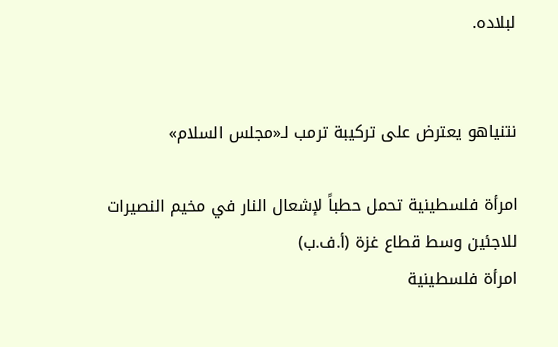لبلاده.


نتنياهو يعترض على تركيبة ترمب لـ«مجلس السلام»

امرأة فلسطينية تحمل حطباً لإشعال النار في مخيم النصيرات للاجئين وسط قطاع غزة (أ.ف.ب)
امرأة فلسطينية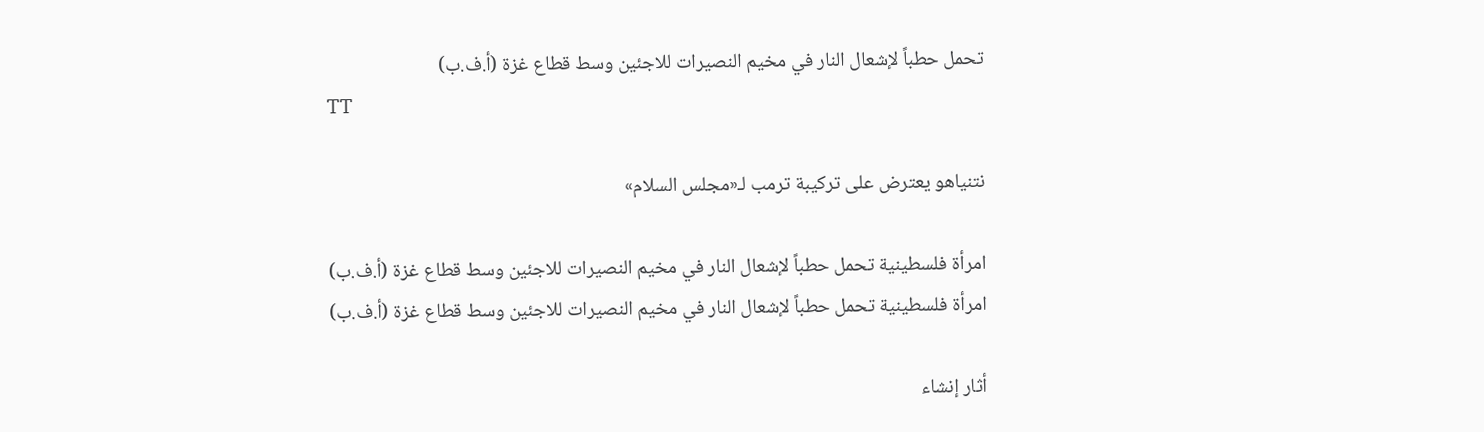تحمل حطباً لإشعال النار في مخيم النصيرات للاجئين وسط قطاع غزة (أ.ف.ب)
TT

نتنياهو يعترض على تركيبة ترمب لـ«مجلس السلام»

امرأة فلسطينية تحمل حطباً لإشعال النار في مخيم النصيرات للاجئين وسط قطاع غزة (أ.ف.ب)
امرأة فلسطينية تحمل حطباً لإشعال النار في مخيم النصيرات للاجئين وسط قطاع غزة (أ.ف.ب)

أثار إنشاء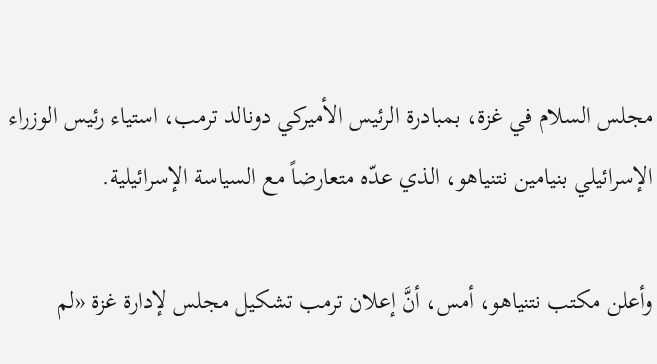مجلس السلام في غزة، بمبادرة الرئيس الأميركي دونالد ترمب، استياء رئيس الوزراء الإسرائيلي بنيامين نتنياهو، الذي عدّه متعارضاً مع السياسة الإسرائيلية.

وأعلن مكتب نتنياهو، أمس، ‌أنَّ إعلان ترمب تشكيل مجلس لإدارة غزة «لم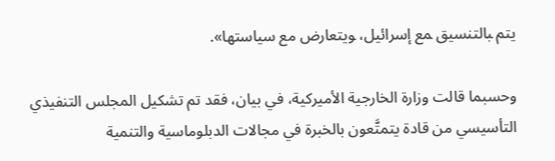يتم ‍بالتنسيق ‍مع إسرائيل، ‍ويتعارض مع سياستها».

وحسبما قالت وزارة الخارجية الأميركية، في بيان، فقد تم تشكيل المجلس التنفيذي التأسيسي من قادة يتمتَّعون بالخبرة في مجالات الدبلوماسية والتنمية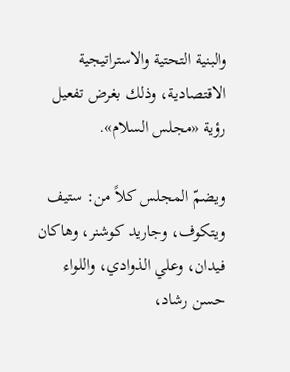والبنية التحتية والاستراتيجية الاقتصادية، وذلك بغرض تفعيل رؤية «مجلس السلام».

ويضمّ المجلس كلاً من: ستيف ويتكوف، وجاريد كوشنر، وهاكان فيدان، وعلي الذوادي، واللواء حسن رشاد،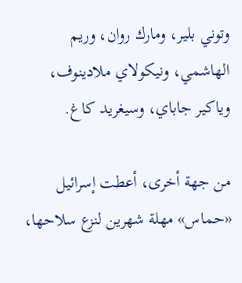وتوني بلير، ومارك روان، وريم الهاشمي، ونيكولاي ملادينوف، وياكير جاباي، وسيغريد كاغ.

من جهة أخرى، أعطت إسرائيل «حماس» مهلة شهرين لنزع سلاحها،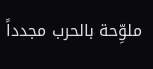ملوِّحة بالحرب مجدداً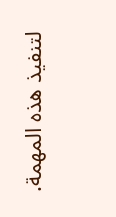لتنفيذ هذه المهمة.